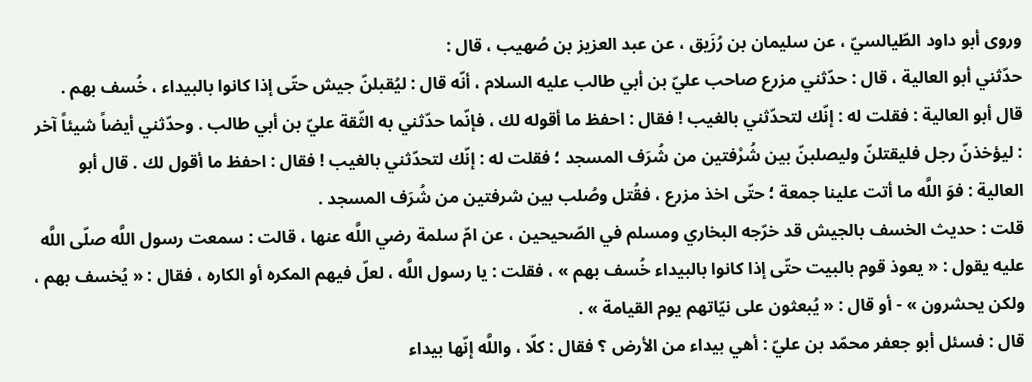وروى أبو داود الطّيالسيّ ، عن سليمان بن رُزَيق ، عن عبد العزيز بن صُهيب ، قال :
حدّثني أبو العالية ، قال : حدّثني مزرع صاحب عليّ بن أبي طالب عليه السلام ، أنّه قال : ليُقبلنّ جيش حتّى إذا كانوا بالبيداء ، خُسف بهم . قال أبو العالية : فقلت له : إنّك لتحدّثني بالغيب ! فقال : احفظ ما أقوله لك ، فإنّما حدّثني به الثّقة عليّ بن أبي طالب . وحدّثني أيضاً شيئاً آخر : ليؤخذنّ رجل فليقتلنّ وليصلبنّ بين شُرْفتين من شُرَف المسجد ؛ فقلت له : إنّك لتحدّثني بالغيب ! فقال : احفظ ما أقول لك . قال أبو العالية : فوَ اللَّه ما أتت علينا جمعة ؛ حتّى اخذ مزرع ، فقُتل وصُلب بين شرفتين من شُرَف المسجد .
قلت : حديث الخسف بالجيش قد خرّجه البخاري ومسلم في الصّحيحين ، عن امّ سلمة رضي اللَّه عنها ، قالت : سمعت رسول اللَّه صلّى اللَّه عليه يقول : « يعوذ قوم بالبيت حتّى إذا كانوا بالبيداء خُسف بهم » ، فقلت : يا رسول اللَّه ، لعلّ فيهم المكره أو الكاره ، فقال : « يُخسف بهم ، ولكن يحشرون » - أو قال : « يُبعثون على نيّاتهم يوم القيامة » .
قال : فسئل أبو جعفر محمّد بن عليّ : أهي بيداء من الأرض ؟ فقال : كلّا ، واللَّه إنّها بيداء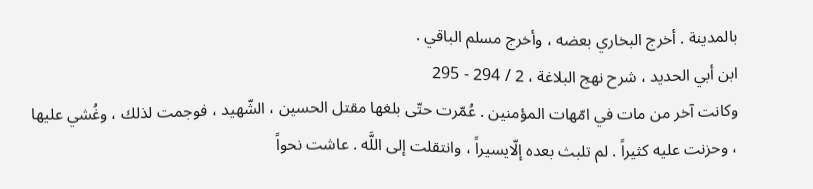بالمدينة . أخرج البخاري بعضه ، وأخرج مسلم الباقي .
ابن أبي الحديد ، شرح نهج البلاغة ، 2 / 294 - 295
وكانت آخر من مات في امّهات المؤمنين . عُمّرت حتّى بلغها مقتل الحسين ، الشّهيد ، فوجمت لذلك ، وغُشي عليها ، وحزنت عليه كثيراً . لم تلبث بعده إلّايسيراً ، وانتقلت إلى اللَّه . عاشت نحواً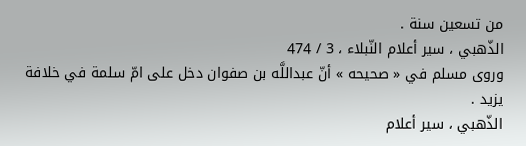من تسعين سنة .
الذّهبي ، سير أعلام النّبلاء ، 3 / 474
وروى مسلم في « صحيحه » أنّ عبداللَّه بن صفوان دخل على امّ سلمة في خلافة يزيد .
الذّهبي ، سير أعلام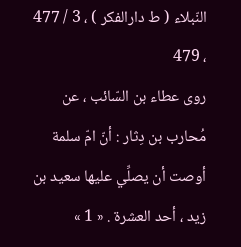النّبلاء ( ط دارالفكر ) ، 3 / 477 ، 479
روى عطاء بن السّائب ، عن مُحارب بن دِثار : أنّ امّ سلمة أوصت أن يصلِّي عليها سعيد بن زيد ، أحد العشرة . « 1 »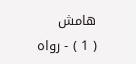هامش
( 1 ) - رواه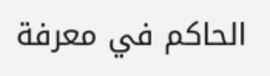الحاكم في معرفة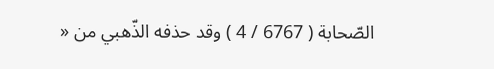الصّحابة ( 6767 / 4 ) وقد حذفه الذّهبي من «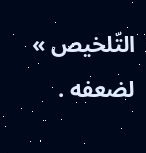التّلخيص » لضعفه .